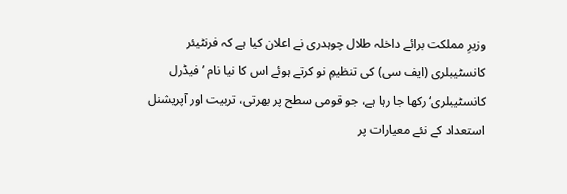وزیرِ مملکت برائے داخلہ طلال چوہدری نے اعلان کیا ہے کہ فرنٹیئر کانسٹیبلری (ایف سی) کی تنظیمِ نو کرتے ہوئے اس کا نیا نام ’فیڈرل کانسٹیبلری‘ رکھا جا رہا ہے، جو قومی سطح پر بھرتی، تربیت اور آپریشنل استعداد کے نئے معیارات پر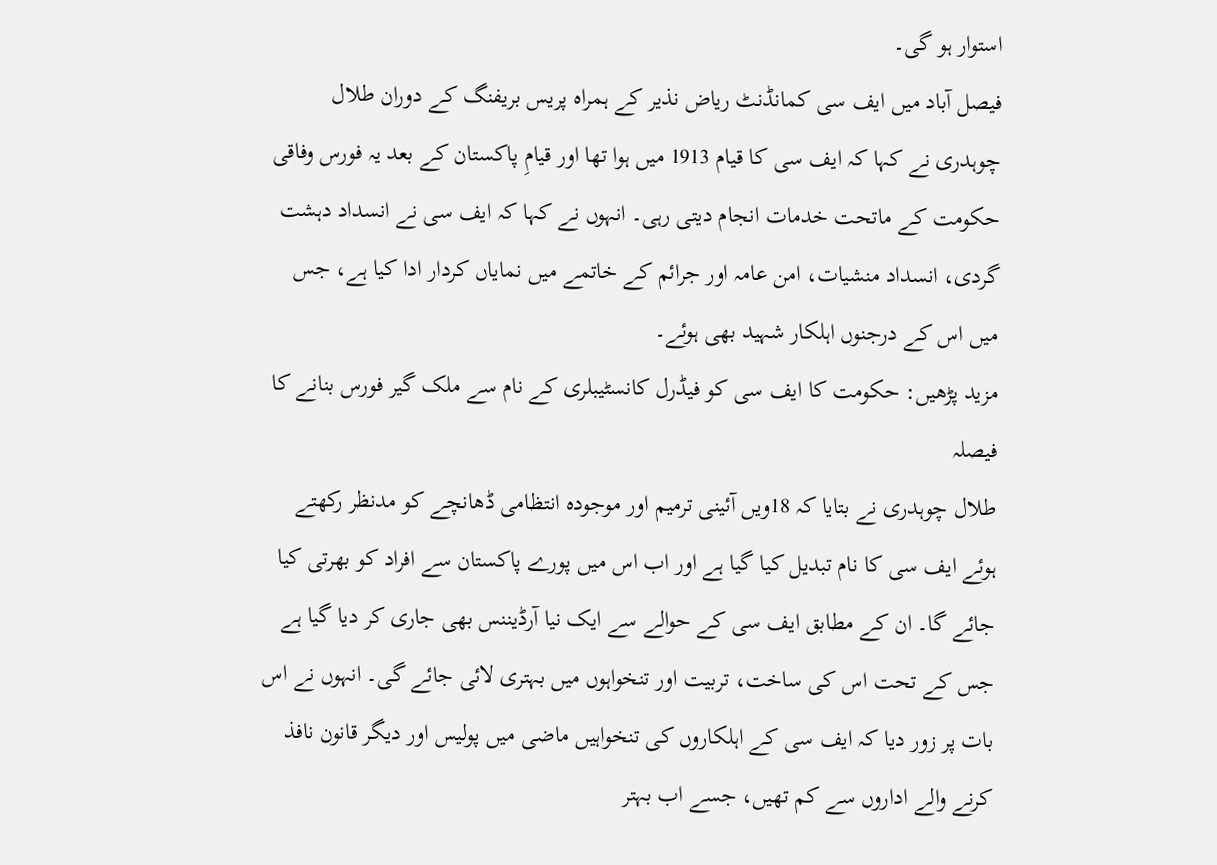استوار ہو گی۔
فیصل آباد میں ایف سی کمانڈنٹ ریاض نذیر کے ہمراہ پریس بریفنگ کے دوران طلال چوہدری نے کہا کہ ایف سی کا قیام 1913 میں ہوا تھا اور قیامِ پاکستان کے بعد یہ فورس وفاقی حکومت کے ماتحت خدمات انجام دیتی رہی۔ انہوں نے کہا کہ ایف سی نے انسداد دہشت گردی، انسداد منشیات، امن عامہ اور جرائم کے خاتمے میں نمایاں کردار ادا کیا ہے، جس میں اس کے درجنوں اہلکار شہید بھی ہوئے۔
مزید پڑھیں: حکومت کا ایف سی کو فیڈرل کانسٹیبلری کے نام سے ملک گیر فورس بنانے کا فیصلہ
طلال چوہدری نے بتایا کہ 18ویں آئینی ترمیم اور موجودہ انتظامی ڈھانچے کو مدنظر رکھتے ہوئے ایف سی کا نام تبدیل کیا گیا ہے اور اب اس میں پورے پاکستان سے افراد کو بھرتی کیا جائے گا۔ ان کے مطابق ایف سی کے حوالے سے ایک نیا آرڈیننس بھی جاری کر دیا گیا ہے جس کے تحت اس کی ساخت، تربیت اور تنخواہوں میں بہتری لائی جائے گی۔ انہوں نے اس بات پر زور دیا کہ ایف سی کے اہلکاروں کی تنخواہیں ماضی میں پولیس اور دیگر قانون نافذ کرنے والے اداروں سے کم تھیں، جسے اب بہتر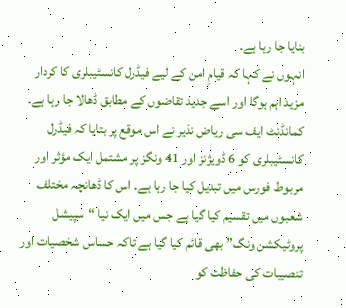بنایا جا رہا ہے۔
انہوں نے کہا کہ قیامِ امن کے لیے فیڈرل کانسٹیبلری کا کردار مزید اہم ہوگا اور اسے جدید تقاضوں کے مطابق ڈھالا جا رہا ہے۔
کمانڈنٹ ایف سی ریاض نذیر نے اس موقع پر بتایا کہ فیڈرل کانسٹیبلری کو 6 ڈویژنز اور 41 ونگز پر مشتمل ایک مؤثر اور مربوط فورس میں تبدیل کیا جا رہا ہے۔ اس کا ڈھانچہ مختلف شعبوں میں تقسیم کیا گیا ہے جس میں ایک نیا “سپیشل پروٹیکشن ونگ” بھی قائم کیا گیا ہے تاکہ حساس شخصیات اور تنصیبات کی حفاظت کو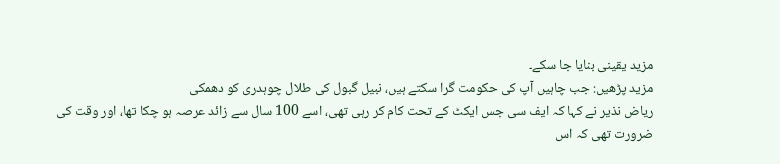مزید یقینی بنایا جا سکے۔
مزید پڑھیں: جب چاہیں آپ کی حکومت گرا سکتے ہیں، نبیل گبول کی طلال چوہدری کو دھمکی
ریاض نذیر نے کہا کہ ایف سی جس ایکٹ کے تحت کام کر رہی تھی، اسے 100 سال سے زائد عرصہ ہو چکا تھا، اور وقت کی ضرورت تھی کہ اس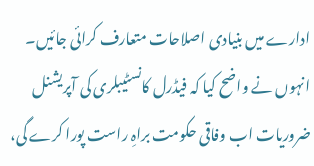ادارے میں بنیادی اصلاحات متعارف کرائی جائیں۔ انہوں نے واضح کیا کہ فیڈرل کانسٹیبلری کی آپریشنل ضروریات اب وفاقی حکومت براہِ راست پورا کرے گی،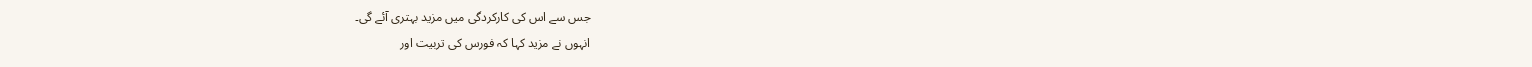جس سے اس کی کارکردگی میں مزید بہتری آئے گی۔
انہوں نے مزید کہا کہ فورس کی تربیت اور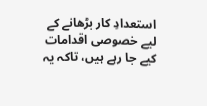استعدادِ کار بڑھانے کے لیے خصوصی اقدامات کیے جا رہے ہیں، تاکہ یہ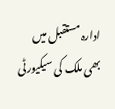ادارہ مستقبل میں بھی ملک کی سیکیورٹی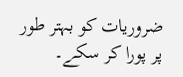ضروریات کو بہتر طور پر پورا کر سکے۔